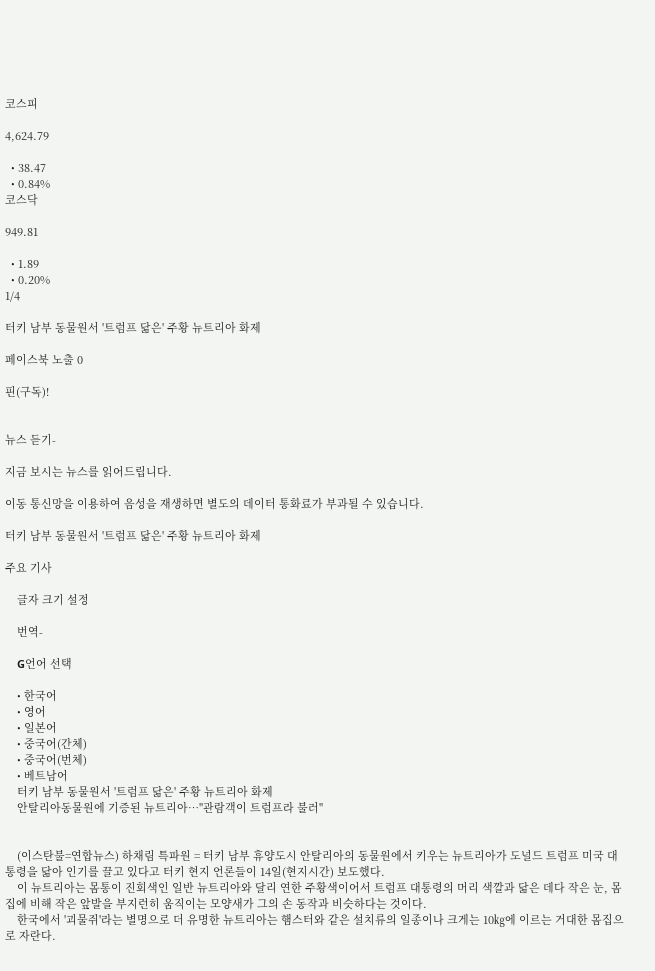코스피

4,624.79

  • 38.47
  • 0.84%
코스닥

949.81

  • 1.89
  • 0.20%
1/4

터키 남부 동물원서 '트럼프 닮은' 주황 뉴트리아 화제

페이스북 노출 0

핀(구독)!


뉴스 듣기-

지금 보시는 뉴스를 읽어드립니다.

이동 통신망을 이용하여 음성을 재생하면 별도의 데이터 통화료가 부과될 수 있습니다.

터키 남부 동물원서 '트럼프 닮은' 주황 뉴트리아 화제

주요 기사

    글자 크기 설정

    번역-

    G언어 선택

    • 한국어
    • 영어
    • 일본어
    • 중국어(간체)
    • 중국어(번체)
    • 베트남어
    터키 남부 동물원서 '트럼프 닮은' 주황 뉴트리아 화제
    안탈리아동물원에 기증된 뉴트리아…"관람객이 트럼프라 불러"


    (이스탄불=연합뉴스) 하채림 특파원 = 터키 남부 휴양도시 안탈리아의 동물원에서 키우는 뉴트리아가 도널드 트럼프 미국 대통령을 닮아 인기를 끌고 있다고 터키 현지 언론들이 14일(현지시간) 보도했다.
    이 뉴트리아는 몸통이 진회색인 일반 뉴트리아와 달리 연한 주황색이어서 트럼프 대통령의 머리 색깔과 닮은 데다 작은 눈, 몸집에 비해 작은 앞발을 부지런히 움직이는 모양새가 그의 손 동작과 비슷하다는 것이다.
    한국에서 '괴물쥐'라는 별명으로 더 유명한 뉴트리아는 햄스터와 같은 설치류의 일종이나 크게는 10㎏에 이르는 거대한 몸집으로 자란다.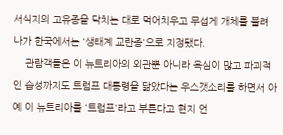서식지의 고유종을 닥치는 대로 먹어치우고 무섭게 개체를 불려 나가 한국에서는 '생태계 교란종'으로 지정됐다.
    관람객들은 이 뉴트리아의 외관뿐 아니라 욕심이 많고 파괴적인 습성까지도 트럼프 대통령을 닮았다는 우스갯소리를 하면서 아예 이 뉴트리아를 '트럼프'라고 부른다고 현지 언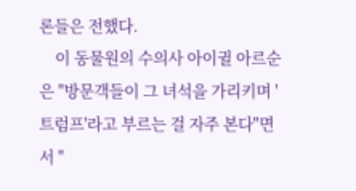론들은 전했다.
    이 동물원의 수의사 아이귈 아르순은 "방문객들이 그 녀석을 가리키며 '트럼프'라고 부르는 걸 자주 본다"면서 "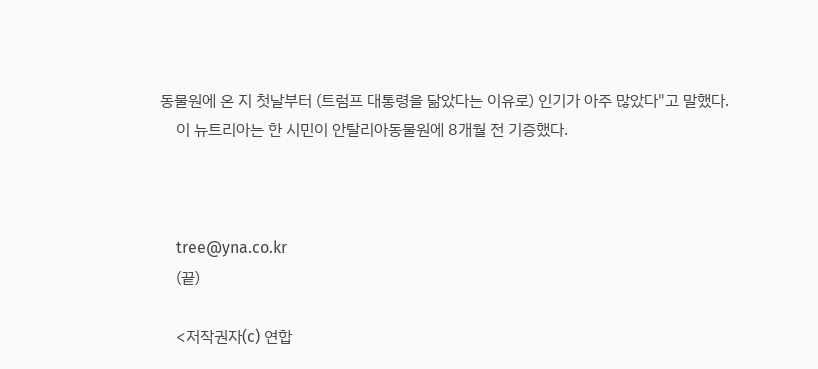동물원에 온 지 첫날부터 (트럼프 대통령을 닮았다는 이유로) 인기가 아주 많았다"고 말했다.
    이 뉴트리아는 한 시민이 안탈리아동물원에 8개월 전 기증했다.



    tree@yna.co.kr
    (끝)

    <저작권자(c) 연합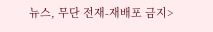뉴스, 무단 전재-재배포 금지>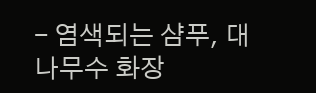- 염색되는 샴푸, 대나무수 화장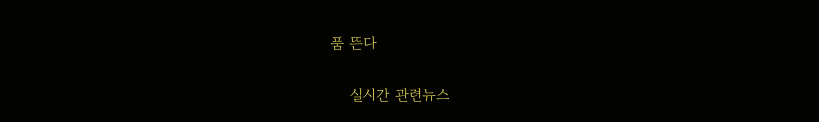품 뜬다

    실시간 관련뉴스